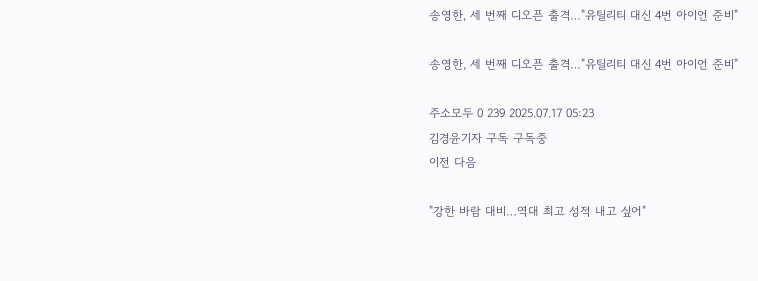송영한, 세 번째 디오픈 출격…"유틸리티 대신 4번 아이언 준비"

송영한, 세 번째 디오픈 출격…"유틸리티 대신 4번 아이언 준비"

주소모두 0 239 2025.07.17 05:23
김경윤기자 구독 구독중
이전 다음

"강한 바람 대비…역대 최고 성적 내고 싶어"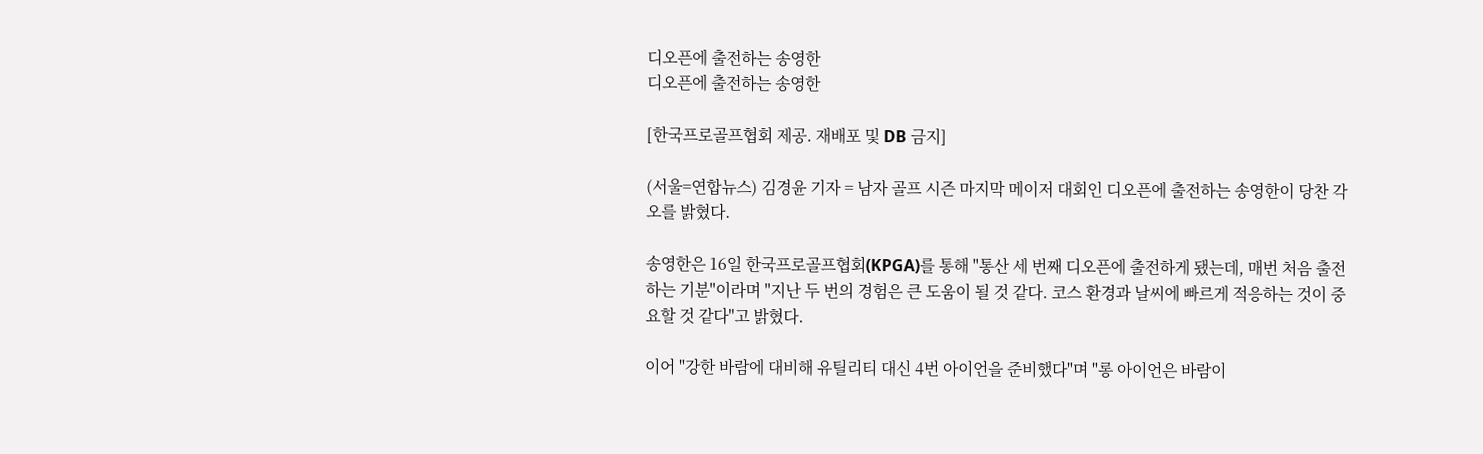디오픈에 출전하는 송영한
디오픈에 출전하는 송영한

[한국프로골프협회 제공. 재배포 및 DB 금지]

(서울=연합뉴스) 김경윤 기자 = 남자 골프 시즌 마지막 메이저 대회인 디오픈에 출전하는 송영한이 당찬 각오를 밝혔다.

송영한은 16일 한국프로골프협회(KPGA)를 통해 "통산 세 번째 디오픈에 출전하게 됐는데, 매번 처음 출전하는 기분"이라며 "지난 두 번의 경험은 큰 도움이 될 것 같다. 코스 환경과 날씨에 빠르게 적응하는 것이 중요할 것 같다"고 밝혔다.

이어 "강한 바람에 대비해 유틸리티 대신 4번 아이언을 준비했다"며 "롱 아이언은 바람이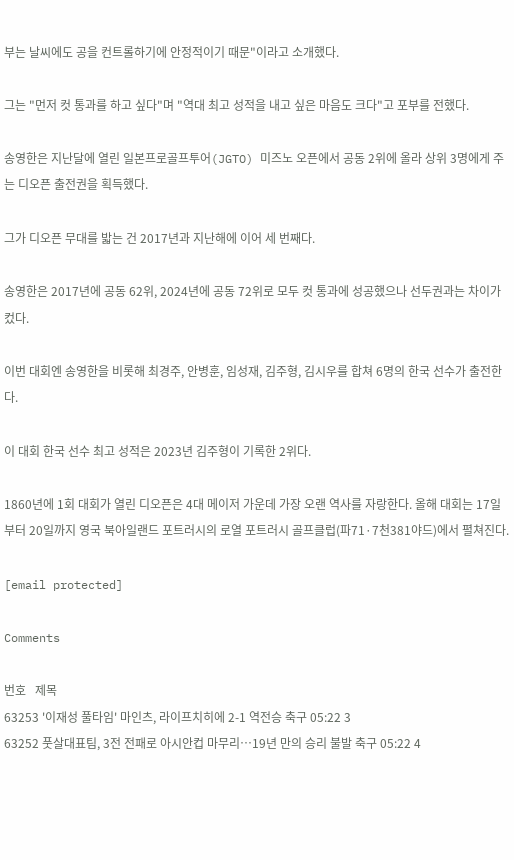부는 날씨에도 공을 컨트롤하기에 안정적이기 때문"이라고 소개했다.

그는 "먼저 컷 통과를 하고 싶다"며 "역대 최고 성적을 내고 싶은 마음도 크다"고 포부를 전했다.

송영한은 지난달에 열린 일본프로골프투어(JGTO) 미즈노 오픈에서 공동 2위에 올라 상위 3명에게 주는 디오픈 출전권을 획득했다.

그가 디오픈 무대를 밟는 건 2017년과 지난해에 이어 세 번째다.

송영한은 2017년에 공동 62위, 2024년에 공동 72위로 모두 컷 통과에 성공했으나 선두권과는 차이가 컸다.

이번 대회엔 송영한을 비롯해 최경주, 안병훈, 임성재, 김주형, 김시우를 합쳐 6명의 한국 선수가 출전한다.

이 대회 한국 선수 최고 성적은 2023년 김주형이 기록한 2위다.

1860년에 1회 대회가 열린 디오픈은 4대 메이저 가운데 가장 오랜 역사를 자랑한다. 올해 대회는 17일부터 20일까지 영국 북아일랜드 포트러시의 로열 포트러시 골프클럽(파71·7천381야드)에서 펼쳐진다.

[email protected]

Comments

번호   제목
63253 '이재성 풀타임' 마인츠, 라이프치히에 2-1 역전승 축구 05:22 3
63252 풋살대표팀, 3전 전패로 아시안컵 마무리…19년 만의 승리 불발 축구 05:22 4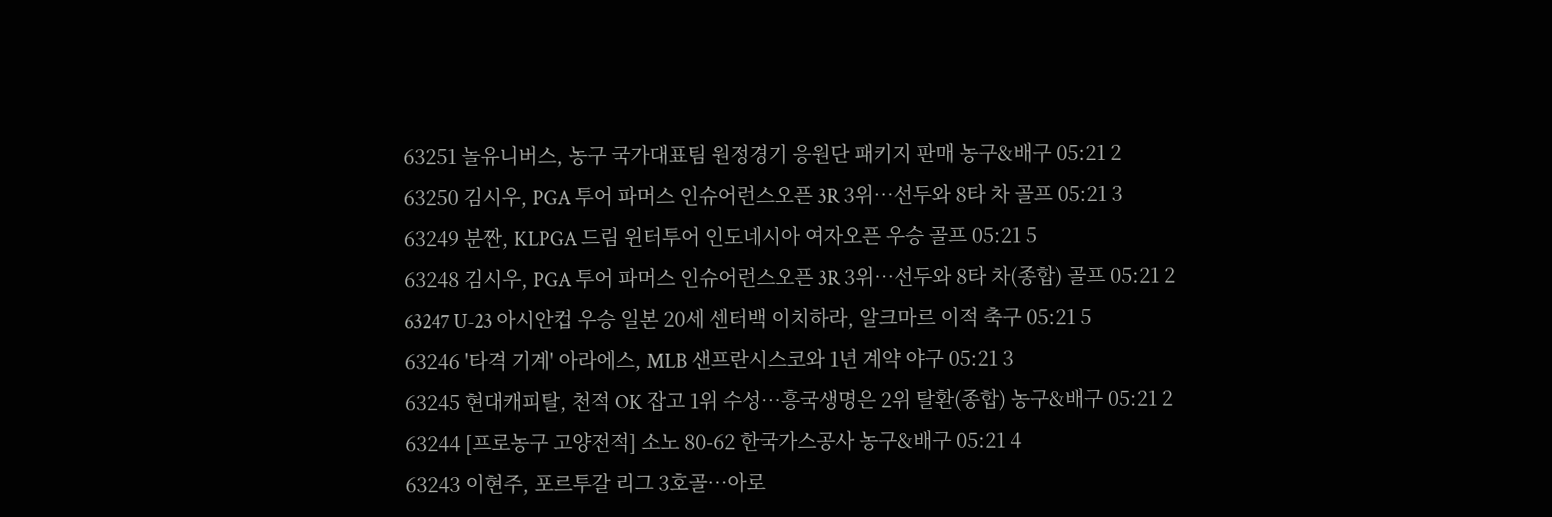63251 놀유니버스, 농구 국가대표팀 원정경기 응원단 패키지 판매 농구&배구 05:21 2
63250 김시우, PGA 투어 파머스 인슈어런스오픈 3R 3위…선두와 8타 차 골프 05:21 3
63249 분짠, KLPGA 드림 윈터투어 인도네시아 여자오픈 우승 골프 05:21 5
63248 김시우, PGA 투어 파머스 인슈어런스오픈 3R 3위…선두와 8타 차(종합) 골프 05:21 2
63247 U-23 아시안컵 우승 일본 20세 센터백 이치하라, 알크마르 이적 축구 05:21 5
63246 '타격 기계' 아라에스, MLB 샌프란시스코와 1년 계약 야구 05:21 3
63245 현대캐피탈, 천적 OK 잡고 1위 수성…흥국생명은 2위 탈환(종합) 농구&배구 05:21 2
63244 [프로농구 고양전적] 소노 80-62 한국가스공사 농구&배구 05:21 4
63243 이현주, 포르투갈 리그 3호골…아로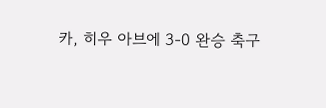카, 히우 아브에 3-0 완승 축구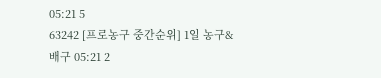05:21 5
63242 [프로농구 중간순위] 1일 농구&배구 05:21 2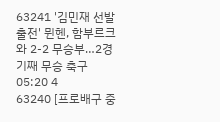63241 '김민재 선발 출전' 뮌헨, 함부르크와 2-2 무승부…2경기째 무승 축구 05:20 4
63240 [프로배구 중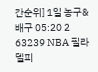간순위] 1일 농구&배구 05:20 2
63239 NBA 필라델피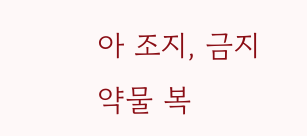아 조지, 금지약물 복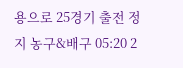용으로 25경기 출전 정지 농구&배구 05:20 2